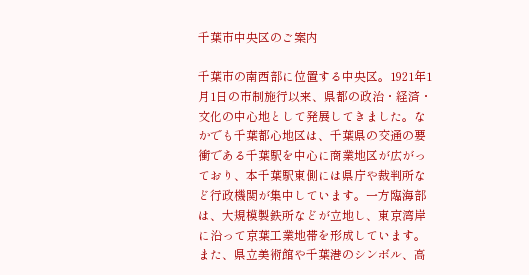千葉市中央区のご案内

千葉市の南西部に位置する中央区。1921年1月1日の市制施行以来、県都の政治・経済・文化の中心地として発展してきました。なかでも千葉都心地区は、千葉県の交通の要衝である千葉駅を中心に商業地区が広がっており、本千葉駅東側には県庁や裁判所など行政機関が集中しています。一方臨海部は、大規模製鉄所などが立地し、東京湾岸に沿って京葉工業地帯を形成しています。また、県立美術館や千葉港のシンボル、高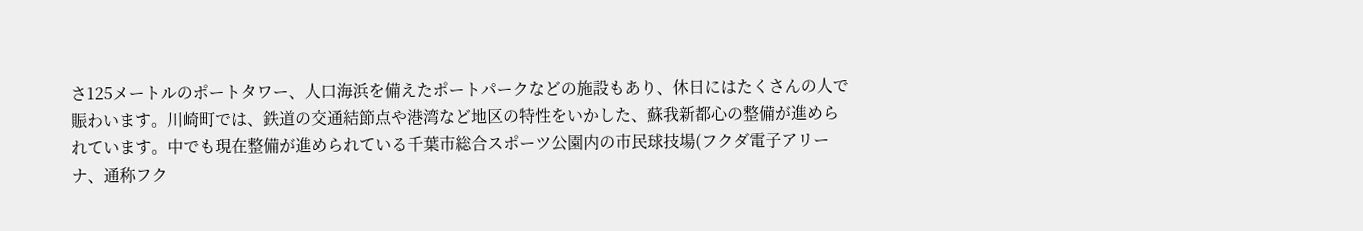さ125メートルのポートタワー、人口海浜を備えたポートパークなどの施設もあり、休日にはたくさんの人で賑わいます。川崎町では、鉄道の交通結節点や港湾など地区の特性をいかした、蘇我新都心の整備が進められています。中でも現在整備が進められている千葉市総合スポーツ公園内の市民球技場(フクダ電子アリーナ、通称フク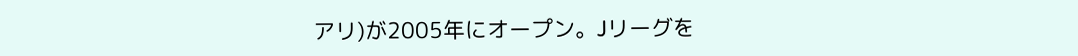アリ)が2005年にオープン。Jリーグを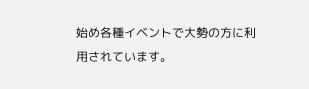始め各種イベントで大勢の方に利用されています。